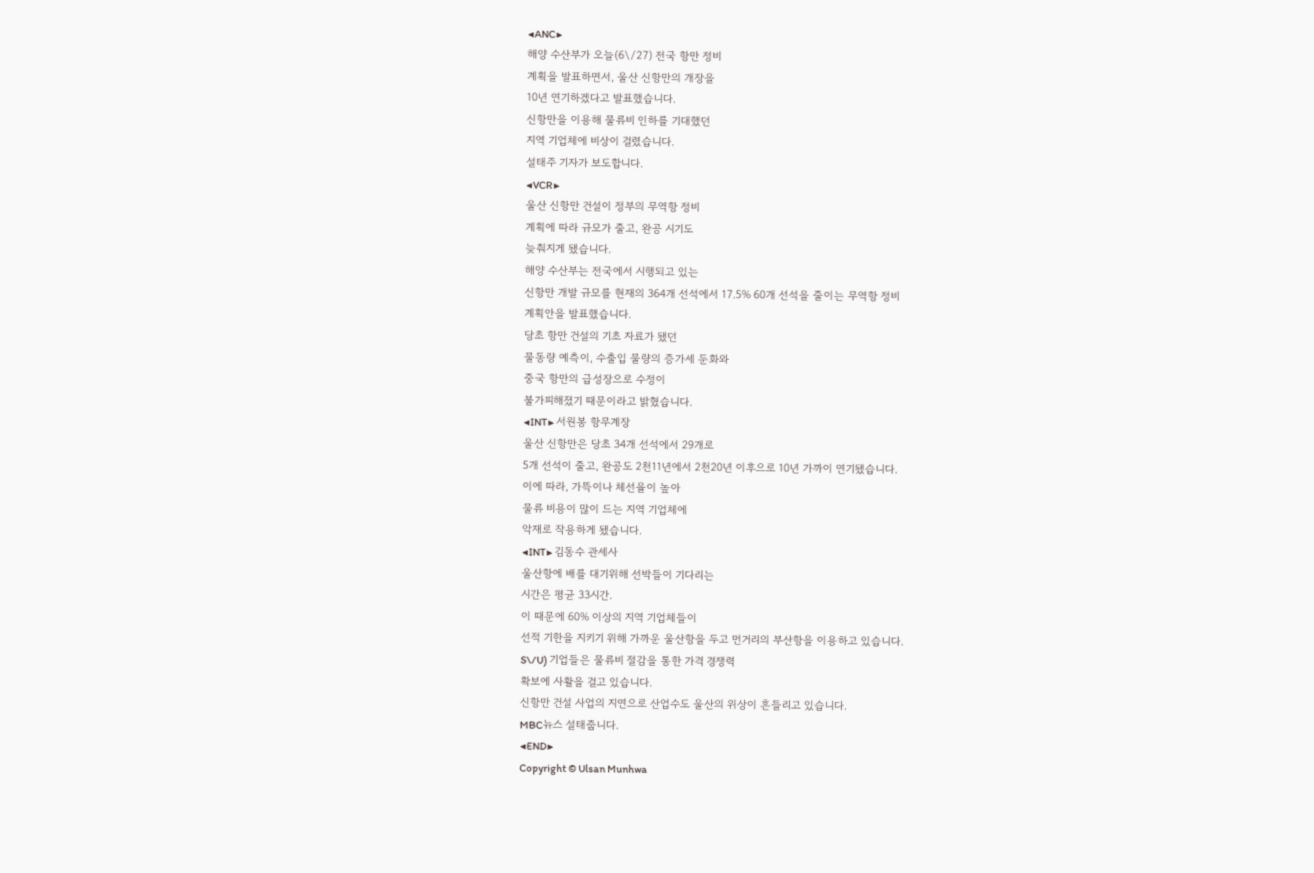◀ANC▶
해양 수산부가 오늘(6\/27) 전국 항만 정비
계획을 발표하면서, 울산 신항만의 개장을
10년 연기하겠다고 발표했습니다.
신항만을 이용해 물류비 인하를 기대했던
지역 기업체에 비상이 걸렸습니다.
설태주 기자가 보도합니다.
◀VCR▶
울산 신항만 건설이 정부의 무역항 정비
계획에 따라 규모가 줄고, 완공 시기도
늦춰지게 됐습니다.
해양 수산부는 전국에서 시행되고 있는
신항만 개발 규모를 현재의 364개 선석에서 17.5% 60개 선석을 줄이는 무역항 정비
계획안을 발표했습니다.
당초 항만 건설의 기초 자료가 됐던
물동량 예측이, 수출입 물량의 증가세 둔화와
중국 항만의 급성장으로 수정이
불가피해졌기 때문이라고 밝혔습니다.
◀INT▶ 서원봉 항무계장
울산 신항만은 당초 34개 선석에서 29개로
5개 선석이 줄고, 완공도 2천11년에서 2천20년 이후으로 10년 가까이 연기됐습니다.
이에 따라, 가뜩이나 체선율이 높아
물류 비용이 많이 드는 지역 기업체에
악재로 작용하게 됐습니다.
◀INT▶ 김동수 관세사
울산항에 배를 대기위해 선박들이 기다리는
시간은 평균 33시간.
이 때문에 60% 이상의 지역 기업체들이
선적 기한을 지키기 위해 가까운 울산항을 두고 먼거리의 부산항을 이용하고 있습니다.
S\/U) 기업들은 물류비 절감을 통한 가격 경쟁력
확보에 사활을 걸고 있습니다.
신항만 건설 사업의 지연으로 산업수도 울산의 위상이 흔들리고 있습니다.
MBC뉴스 설태줍니다.
◀END▶
Copyright © Ulsan Munhwa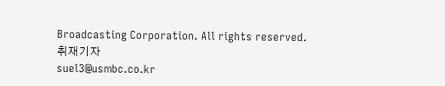Broadcasting Corporation. All rights reserved.
취재기자
suel3@usmbc.co.kr